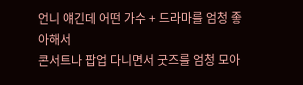언니 얘긴데 어떤 가수 + 드라마를 엄청 좋아해서
콘서트나 팝업 다니면서 굿즈를 엄청 모아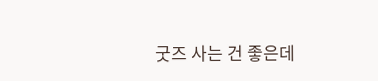굿즈 사는 건 좋은데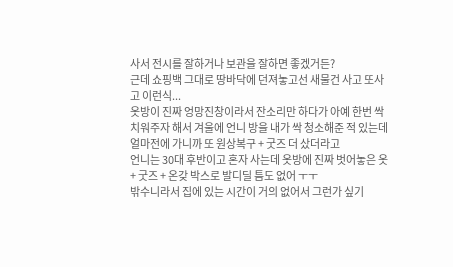사서 전시를 잘하거나 보관을 잘하면 좋겠거든?
근데 쇼핑백 그대로 땅바닥에 던져놓고선 새물건 사고 또사고 이런식...
옷방이 진짜 엉망진창이라서 잔소리만 하다가 아예 한번 싹 치워주자 해서 겨울에 언니 방을 내가 싹 청소해준 적 있는데
얼마전에 가니까 또 원상복구 + 굿즈 더 샀더라고
언니는 30대 후반이고 혼자 사는데 옷방에 진짜 벗어놓은 옷 + 굿즈 + 온갖 박스로 발디딜 틈도 없어 ㅜㅜ
밖수니라서 집에 있는 시간이 거의 없어서 그런가 싶기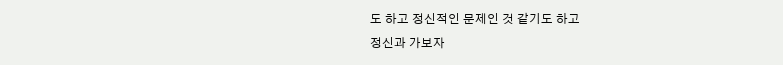도 하고 정신적인 문제인 것 같기도 하고
정신과 가보자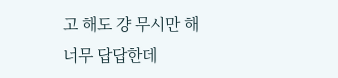고 해도 걍 무시만 해
너무 답답한데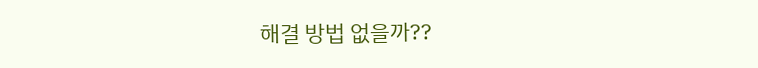해결 방법 없을까??